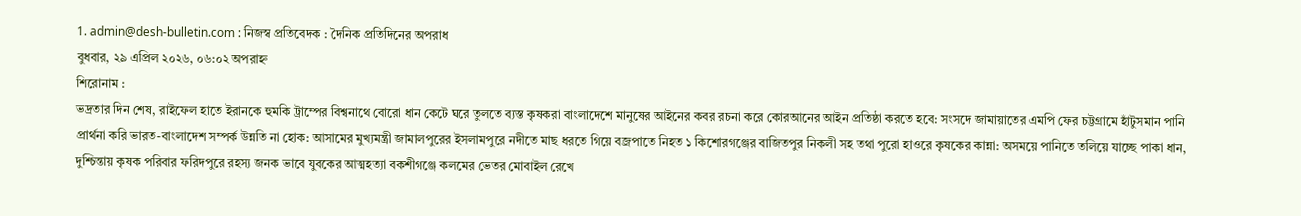1. admin@desh-bulletin.com : নিজস্ব প্রতিবেদক : দৈনিক প্রতিদিনের অপরাধ
বুধবার, ২৯ এপ্রিল ২০২৬, ০৬:০২ অপরাহ্ন
শিরোনাম :
ভদ্রতার দিন শেষ, রাইফেল হাতে ইরানকে হুমকি ট্রাম্পের বিশ্বনাথে বোরো ধান কেটে ঘরে তুলতে ব্যস্ত কৃষকরা বাংলাদেশে মানুষের আইনের কবর রচনা করে কোরআনের আইন প্রতিষ্ঠা করতে হবে: সংসদে জামায়াতের এমপি ফের চট্টগ্রামে হাঁটুসমান পানি প্রার্থনা করি ভারত-বাংলাদেশ সম্পর্ক উন্নতি না হোক: আসামের মুখ্যমন্ত্রী জামালপুরের ইসলামপুরে নদীতে মাছ ধরতে গিয়ে বজ্রপাতে নিহত ১ কিশোরগঞ্জের বাজিতপুর নিকলী সহ তথা পুরো হাওরে কৃষকের কান্না: অসময়ে পানিতে তলিয়ে যাচ্ছে পাকা ধান, দুশ্চিন্তায় কৃষক পরিবার ফরিদপুরে রহস্য জনক ভাবে যুবকের আত্মহত্যা বকশীগঞ্জে কলমের ভেতর মোবাইল রেখে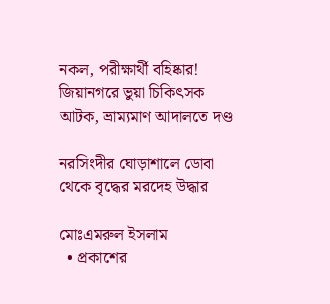নকল, পরীক্ষার্থী বহিষ্কার! জিয়ানগরে ভুয়া চিকিৎসক আটক, ভ্রাম্যমাণ আদালতে দণ্ড

নরসিংদীর ঘোড়াশালে ডোবা থেকে বৃদ্ধের মরদেহ উদ্ধার

মোঃএমরুল ইসলাম
  • প্রকাশের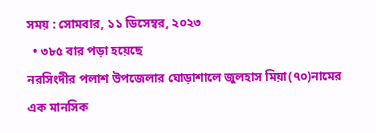সময় : সোমবার, ১১ ডিসেম্বর, ২০২৩
  • ৩৮৫ বার পড়া হয়েছে
নরসিংদীর পলাশ উপজেলার ঘোড়াশালে জুলহাস মিয়া(৭০)নামের এক মানসিক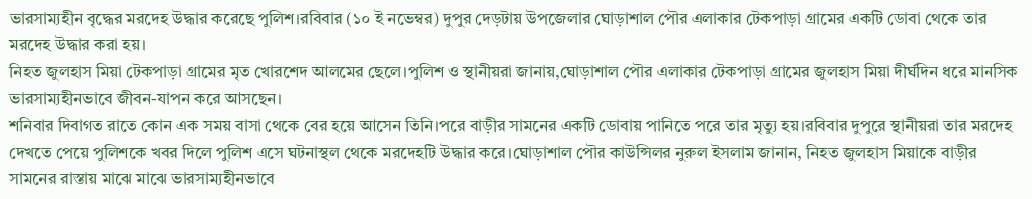ভারসাম্যহীন বৃদ্ধের মরদেহ উদ্ধার করেছে পুলিশ।রবিবার (১০ ই নভেম্বর) দুপুর দেড়টায় উপজেলার ঘোড়াশাল পৌর এলাকার টেকপাড়া গ্রামের একটি ডোবা থেকে তার মরদেহ উদ্ধার করা হয়।
নিহত জুলহাস মিয়া টেকপাড়া গ্রামের মৃত খোরশেদ আলমের ছেলে।পুলিশ ও স্থানীয়রা জানায়,ঘোড়াশাল পৌর এলাকার টেকপাড়া গ্রামের জুলহাস মিয়া দীর্ঘদিন ধরে মানসিক ভারসাম্যহীনভাবে জীবন-যাপন করে আসছেন।
শনিবার দিবাগত রাতে কোন এক সময় বাসা থেকে বের হয়ে আসেন তিনি।পরে বাড়ীর সামনের একটি ডোবায় পানিতে পরে তার মৃত্যু হয়।রবিবার দুপুরে স্থানীয়রা তার মরদেহ দেখতে পেয়ে পুলিশকে খবর দিলে পুলিশ এসে ঘটনাস্থল থেকে মরদেহটি উদ্ধার করে।ঘোড়াশাল পৌর কাউন্সিলর নুরুল ইসলাম জানান, নিহত জুলহাস মিয়াকে বাড়ীর সামনের রাস্তায় মাঝে মাঝে ভারসাম্যহীনভাবে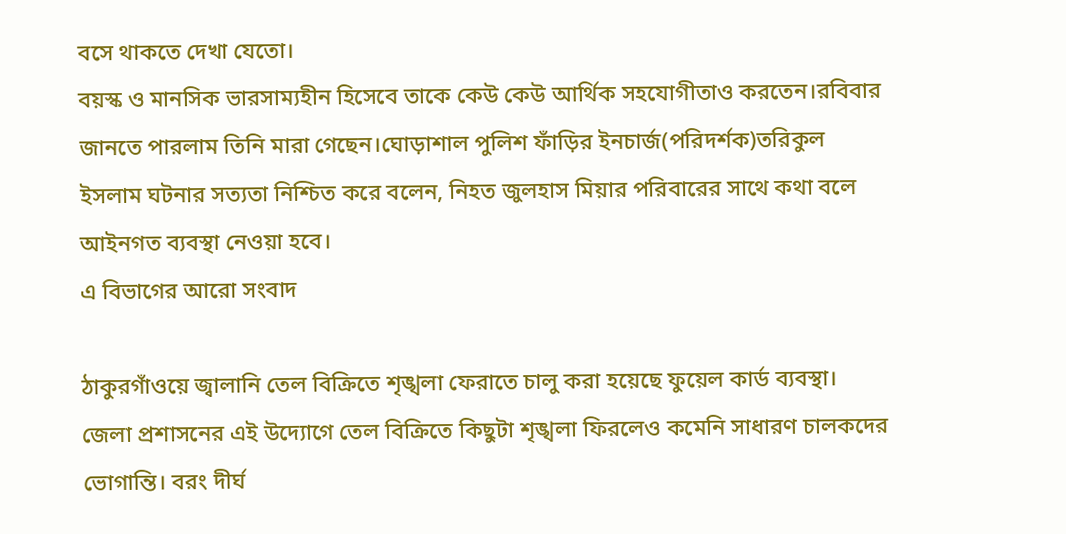বসে থাকতে দেখা যেতো।
বয়স্ক ও মানসিক ভারসাম্যহীন হিসেবে তাকে কেউ কেউ আর্থিক সহযোগীতাও করতেন।রবিবার জানতে পারলাম তিনি মারা গেছেন।ঘোড়াশাল পুলিশ ফাঁড়ির ইনচার্জ(পরিদর্শক)তরিকুল ইসলাম ঘটনার সত্যতা নিশ্চিত করে বলেন, নিহত জুলহাস মিয়ার পরিবারের সাথে কথা বলে আইনগত ব্যবস্থা নেওয়া হবে।
এ বিভাগের আরো সংবাদ

ঠাকুরগাঁওয়ে জ্বালানি তেল বিক্রিতে শৃঙ্খলা ফেরাতে চালু করা হয়েছে ফুয়েল কার্ড ব্যবস্থা। জেলা প্রশাসনের এই উদ্যোগে তেল বিক্রিতে কিছুটা শৃঙ্খলা ফিরলেও কমেনি সাধারণ চালকদের ভোগান্তি। বরং দীর্ঘ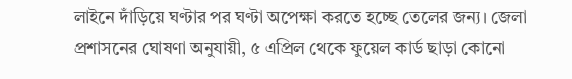লাইনে দাঁড়িয়ে ঘণ্টার পর ঘণ্টা অপেক্ষা করতে হচ্ছে তেলের জন্য। জেলা প্রশাসনের ঘোষণা অনুযায়ী, ৫ এপ্রিল থেকে ফুয়েল কার্ড ছাড়া কোনো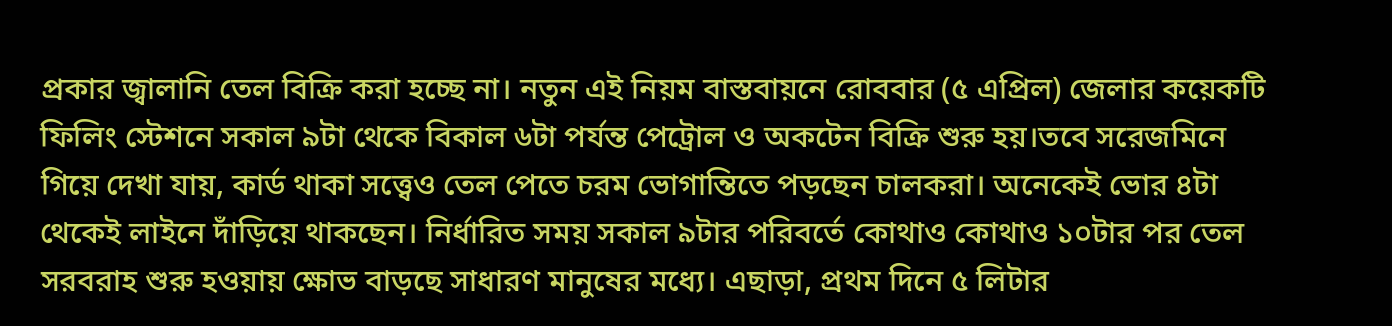প্রকার জ্বালানি তেল বিক্রি করা হচ্ছে না। নতুন এই নিয়ম বাস্তবায়নে রোববার (৫ এপ্রিল) জেলার কয়েকটি ফিলিং স্টেশনে সকাল ৯টা থেকে বিকাল ৬টা পর্যন্ত পেট্রোল ও অকটেন বিক্রি শুরু হয়।তবে সরেজমিনে গিয়ে দেখা যায়, কার্ড থাকা সত্ত্বেও তেল পেতে চরম ভোগান্তিতে পড়ছেন চালকরা। অনেকেই ভোর ৪টা থেকেই লাইনে দাঁড়িয়ে থাকছেন। নির্ধারিত সময় সকাল ৯টার পরিবর্তে কোথাও কোথাও ১০টার পর তেল সরবরাহ শুরু হওয়ায় ক্ষোভ বাড়ছে সাধারণ মানুষের মধ্যে। এছাড়া, প্রথম দিনে ৫ লিটার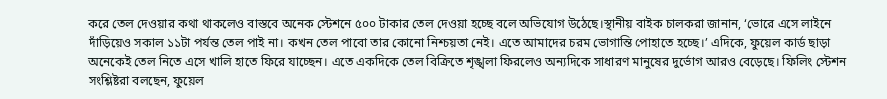করে তেল দেওয়ার কথা থাকলেও বাস্তবে অনেক স্টেশনে ৫০০ টাকার তেল দেওয়া হচ্ছে বলে অভিযোগ উঠেছে।স্থানীয় বাইক চালকরা জানান, ‘ভোরে এসে লাইনে দাঁড়িয়েও সকাল ১১টা পর্যন্ত তেল পাই না। কখন তেল পাবো তার কোনো নিশ্চয়তা নেই। এতে আমাদের চরম ভোগান্তি পোহাতে হচ্ছে।’ এদিকে, ফুয়েল কার্ড ছাড়া অনেকেই তেল নিতে এসে খালি হাতে ফিরে যাচ্ছেন। এতে একদিকে তেল বিক্রিতে শৃঙ্খলা ফিরলেও অন্যদিকে সাধারণ মানুষের দুর্ভোগ আরও বেড়েছে। ফিলিং স্টেশন সংশ্লিষ্টরা বলছেন, ফুয়েল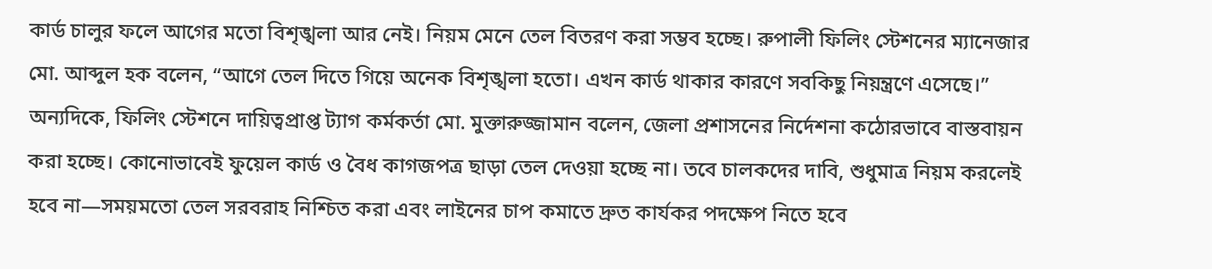কার্ড চালুর ফলে আগের মতো বিশৃঙ্খলা আর নেই। নিয়ম মেনে তেল বিতরণ করা সম্ভব হচ্ছে। রুপালী ফিলিং স্টেশনের ম্যানেজার মো. আব্দুল হক বলেন, “আগে তেল দিতে গিয়ে অনেক বিশৃঙ্খলা হতো। এখন কার্ড থাকার কারণে সবকিছু নিয়ন্ত্রণে এসেছে।” অন্যদিকে, ফিলিং স্টেশনে দায়িত্বপ্রাপ্ত ট্যাগ কর্মকর্তা মো. মুক্তারুজ্জামান বলেন, জেলা প্রশাসনের নির্দেশনা কঠোরভাবে বাস্তবায়ন করা হচ্ছে। কোনোভাবেই ফুয়েল কার্ড ও বৈধ কাগজপত্র ছাড়া তেল দেওয়া হচ্ছে না। তবে চালকদের দাবি, শুধুমাত্র নিয়ম করলেই হবে না—সময়মতো তেল সরবরাহ নিশ্চিত করা এবং লাইনের চাপ কমাতে দ্রুত কার্যকর পদক্ষেপ নিতে হবে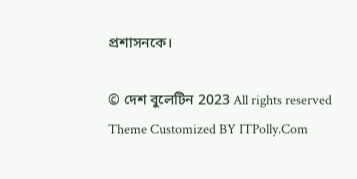প্রশাসনকে।

© দেশ বুলেটিন 2023 All rights reserved
Theme Customized BY ITPolly.Com